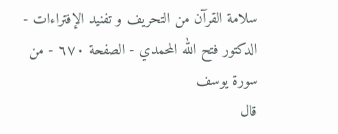سلامة القرآن من التحريف و تفنيد الإفتراءات - الدكتور فتح الله المحمدي - الصفحة ٦٧٠ - من سورة يوسف
قال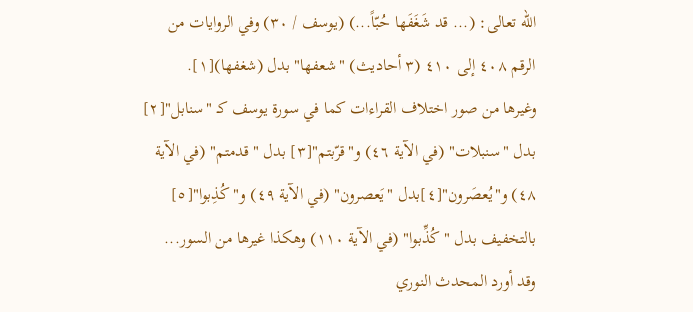الله تعالى: (... قد شَغَفَها حُبّاً...) (يوسف / ٣٠) وفي الروايات من الرقم ٤٠٨ إلى ٤١٠ (٣ أحاديث) "شعفها" بدل (شغفها)[١].
وغيرها من صور اختلاف القراءات كما في سورة يوسف كـ "سنابل"[٢] بدل "سنبلات" (في الآية ٤٦) و"قرّبتم"[٣] بدل "قدمتم" (في الآية ٤٨) و"يُعصَرون"[٤]بدل "يَعصرون" (في الآية ٤٩) و"كُذِبوا"[٥] بالتخفيف بدل "كُذِّبوا" (في الآية ١١٠) وهكذا غيرها من السور...
وقد أورد المحدث النوري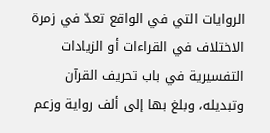الروايات التي في الواقع تعدّ في زمرة الاختلاف في القراءات أو الزيادات التفسيرية في باب تحريف القرآن وتبديله، وبلغ بها إلى ألف رواية وزعم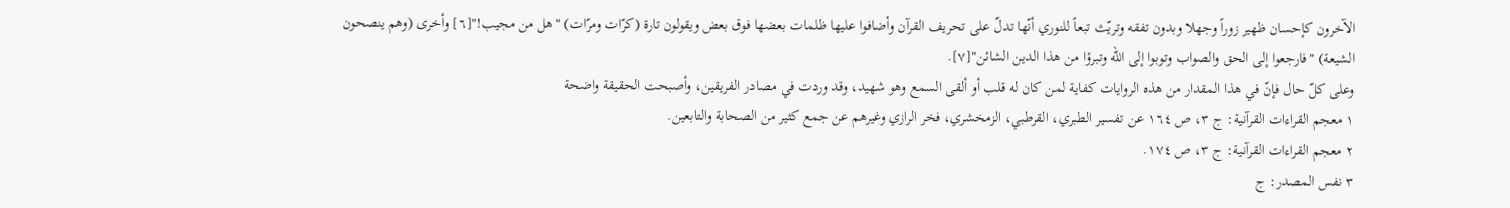الآخرون كإحسان ظهير زوراً وجهلا وبدون تفقه وتريّث تبعاً للنوري أنّها تدلّ على تحريف القرآن وأضافوا عليها ظلمات بعضها فوق بعض ويقولون تارة (كرّات ومرّات) "هل من مجيب!"[٦] وأخرى (وهم ينصحون الشيعة) "فارجعوا إلى الحق والصواب وتوبوا إلى الله وتبرؤا من هذا الدين الشائن"[٧].
وعلى كلّ حال فإنّ في هذا المقدار من هذه الروايات كفاية لمن كان له قلب أو ألقى السمع وهو شهيد، وقد وردت في مصادر الفريقين، وأصبحت الحقيقة واضحة
١ معجم القراءات القرآنية: ج ٣، ص ١٦٤ عن تفسير الطبري، القرطبي، الزمخشري، فخر الرازي وغيرهم عن جمع كثير من الصحابة والتابعين.
٢ معجم القراءات القرآنية: ج ٣، ص ١٧٤.
٣ نفس المصدر: ج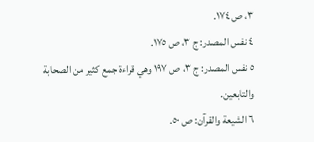٣، ص ١٧٤.
٤ نفس المصدر: ج ٣، ص ١٧٥.
٥ نفس المصدر: ج ٣، ص ١٩٧ وهي قراءة جمع كثير من الصحابة والتابعين.
٦ الشيعة والقرآن: ص ٥٠.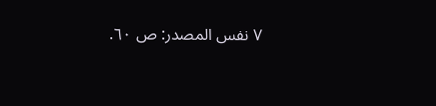٧ نفس المصدر: ص ٦٠.